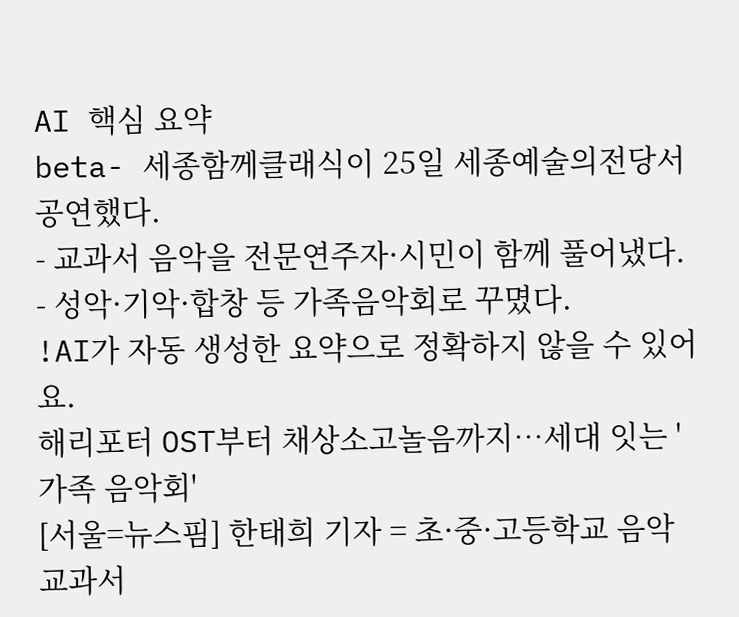AI 핵심 요약
beta- 세종함께클래식이 25일 세종예술의전당서 공연했다.
- 교과서 음악을 전문연주자·시민이 함께 풀어냈다.
- 성악·기악·합창 등 가족음악회로 꾸몄다.
!AI가 자동 생성한 요약으로 정확하지 않을 수 있어요.
해리포터 OST부터 채상소고놀음까지…세대 잇는 '가족 음악회'
[서울=뉴스핌] 한태희 기자 = 초·중·고등학교 음악 교과서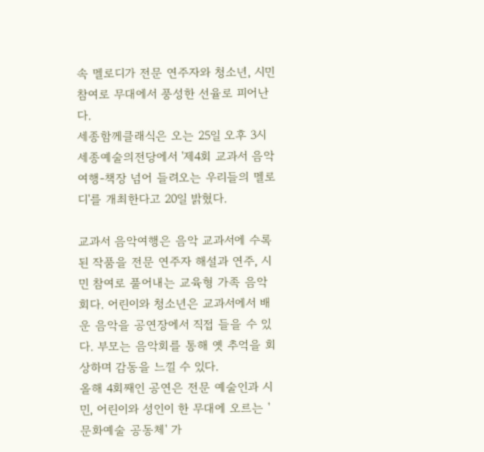속 멜로디가 전문 연주자와 청소년, 시민 참여로 무대에서 풍성한 선율로 피어난다.
세종함께클래식은 오는 25일 오후 3시 세종예술의전당에서 '제4회 교과서 음악여행-책장 넘어 들려오는 우리들의 멜로디'를 개최한다고 20일 밝혔다.

교과서 음악여행은 음악 교과서에 수록된 작품을 전문 연주자 해설과 연주, 시민 참여로 풀어내는 교육형 가족 음악회다. 어린이와 청소년은 교과서에서 배운 음악을 공연장에서 직접 들을 수 있다. 부모는 음악회를 통해 옛 추억을 회상하며 감동을 느낄 수 있다.
올해 4회째인 공연은 전문 예술인과 시민, 어린이와 성인이 한 무대에 오르는 '문화예술 공동체' 가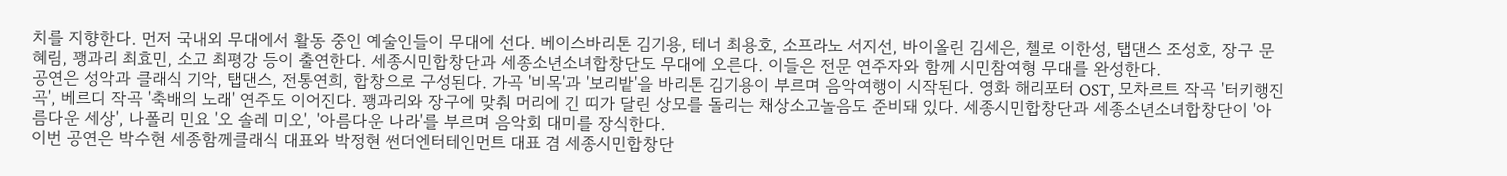치를 지향한다. 먼저 국내외 무대에서 활동 중인 예술인들이 무대에 선다. 베이스바리톤 김기용, 테너 최용호, 소프라노 서지선, 바이올린 김세은, 첼로 이한성, 탭댄스 조성호, 장구 문혜림, 꽹과리 최효민, 소고 최평강 등이 출연한다. 세종시민합창단과 세종소년소녀합창단도 무대에 오른다. 이들은 전문 연주자와 함께 시민참여형 무대를 완성한다.
공연은 성악과 클래식 기악, 탭댄스, 전통연희, 합창으로 구성된다. 가곡 '비목'과 '보리밭'을 바리톤 김기용이 부르며 음악여행이 시작된다. 영화 해리포터 OST, 모차르트 작곡 '터키행진곡', 베르디 작곡 '축배의 노래' 연주도 이어진다. 꽹과리와 장구에 맞춰 머리에 긴 띠가 달린 상모를 돌리는 채상소고놀음도 준비돼 있다. 세종시민합창단과 세종소년소녀합창단이 '아름다운 세상', 나폴리 민요 '오 솔레 미오', '아름다운 나라'를 부르며 음악회 대미를 장식한다.
이번 공연은 박수현 세종함께클래식 대표와 박정현 썬더엔터테인먼트 대표 겸 세종시민합창단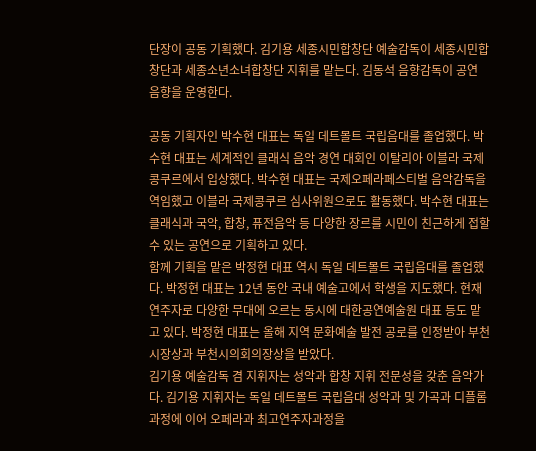단장이 공동 기획했다. 김기용 세종시민합창단 예술감독이 세종시민합창단과 세종소년소녀합창단 지휘를 맡는다. 김동석 음향감독이 공연 음향을 운영한다.

공동 기획자인 박수현 대표는 독일 데트몰트 국립음대를 졸업했다. 박수현 대표는 세계적인 클래식 음악 경연 대회인 이탈리아 이블라 국제콩쿠르에서 입상했다. 박수현 대표는 국제오페라페스티벌 음악감독을 역임했고 이블라 국제콩쿠르 심사위원으로도 활동했다. 박수현 대표는 클래식과 국악, 합창, 퓨전음악 등 다양한 장르를 시민이 친근하게 접할 수 있는 공연으로 기획하고 있다.
함께 기획을 맡은 박정현 대표 역시 독일 데트몰트 국립음대를 졸업했다. 박정현 대표는 12년 동안 국내 예술고에서 학생을 지도했다. 현재 연주자로 다양한 무대에 오르는 동시에 대한공연예술원 대표 등도 맡고 있다. 박정현 대표는 올해 지역 문화예술 발전 공로를 인정받아 부천시장상과 부천시의회의장상을 받았다.
김기용 예술감독 겸 지휘자는 성악과 합창 지휘 전문성을 갖춘 음악가다. 김기용 지휘자는 독일 데트몰트 국립음대 성악과 및 가곡과 디플롬과정에 이어 오페라과 최고연주자과정을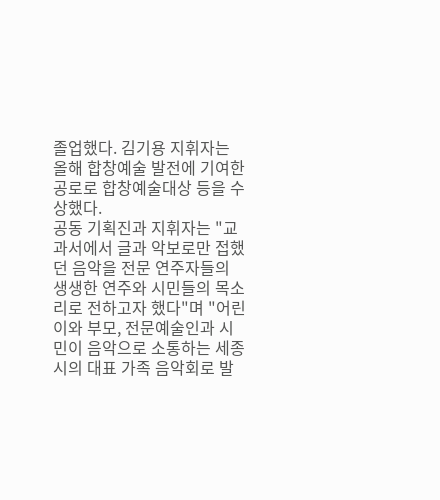졸업했다. 김기용 지휘자는 올해 합창예술 발전에 기여한 공로로 합창예술대상 등을 수상했다.
공동 기획진과 지휘자는 "교과서에서 글과 악보로만 접했던 음악을 전문 연주자들의 생생한 연주와 시민들의 목소리로 전하고자 했다"며 "어린이와 부모, 전문예술인과 시민이 음악으로 소통하는 세종시의 대표 가족 음악회로 발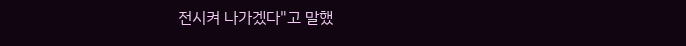전시켜 나가겠다"고 말했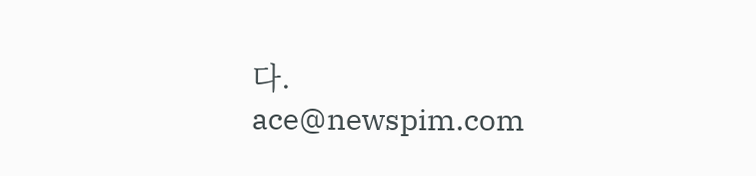다.
ace@newspim.com